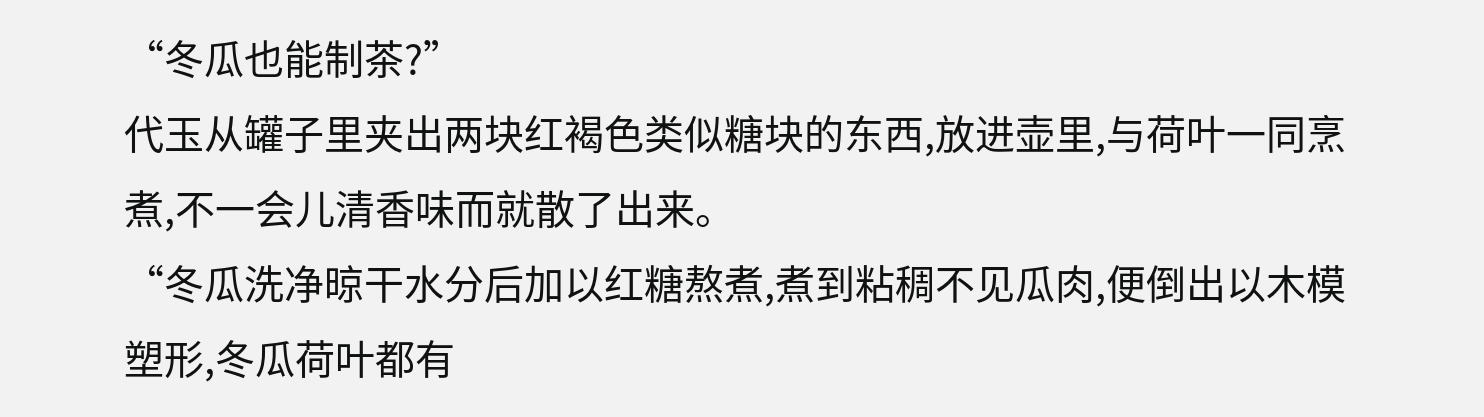“冬瓜也能制茶?”
代玉从罐子里夹出两块红褐色类似糖块的东西,放进壶里,与荷叶一同烹煮,不一会儿清香味而就散了出来。
“冬瓜洗净晾干水分后加以红糖熬煮,煮到粘稠不见瓜肉,便倒出以木模塑形,冬瓜荷叶都有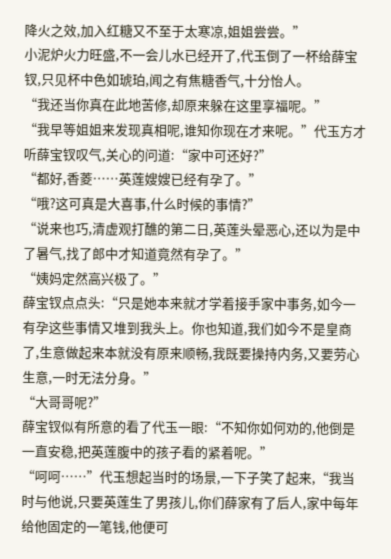降火之效,加入红糖又不至于太寒凉,姐姐尝尝。”
小泥炉火力旺盛,不一会儿水已经开了,代玉倒了一杯给薛宝钗,只见杯中色如琥珀,闻之有焦糖香气,十分怡人。
“我还当你真在此地苦修,却原来躲在这里享福呢。”
“我早等姐姐来发现真相呢,谁知你现在才来呢。”代玉方才听薛宝钗叹气,关心的问道:“家中可还好?”
“都好,香菱……英莲嫂嫂已经有孕了。”
“哦?这可真是大喜事,什么时候的事情?”
“说来也巧,清虚观打醮的第二日,英莲头晕恶心,还以为是中了暑气,找了郎中才知道竟然有孕了。”
“姨妈定然高兴极了。”
薛宝钗点点头:“只是她本来就才学着接手家中事务,如今一有孕这些事情又堆到我头上。你也知道,我们如今不是皇商了,生意做起来本就没有原来顺畅,我既要操持内务,又要劳心生意,一时无法分身。”
“大哥哥呢?”
薛宝钗似有所意的看了代玉一眼:“不知你如何劝的,他倒是一直安稳,把英莲腹中的孩子看的紧着呢。”
“呵呵……”代玉想起当时的场景,一下子笑了起来,“我当时与他说,只要英莲生了男孩儿,你们薛家有了后人,家中每年给他固定的一笔钱,他便可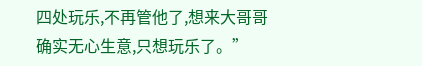四处玩乐,不再管他了,想来大哥哥确实无心生意,只想玩乐了。”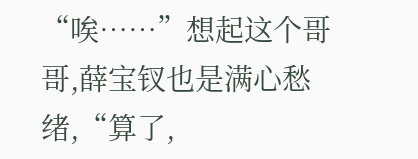“唉……”想起这个哥哥,薛宝钗也是满心愁绪,“算了,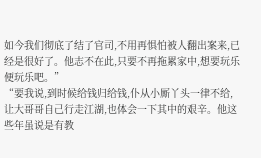如今我们彻底了结了官司,不用再惧怕被人翻出案来,已经是很好了。他志不在此,只要不再拖累家中,想要玩乐便玩乐吧。”
“要我说,到时候给钱归给钱,仆从小厮丫头一律不给,让大哥哥自己行走江湖,也体会一下其中的艰辛。他这些年虽说是有教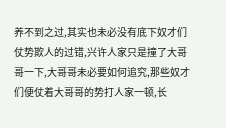养不到之过,其实也未必没有底下奴才们仗势欺人的过错,兴许人家只是撞了大哥哥一下,大哥哥未必要如何追究,那些奴才们便仗着大哥哥的势打人家一顿,长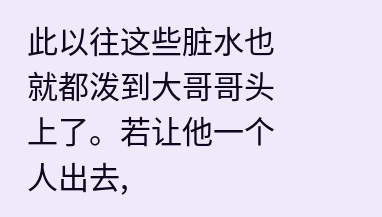此以往这些脏水也就都泼到大哥哥头上了。若让他一个人出去,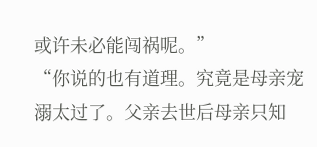或许未必能闯祸呢。”
“你说的也有道理。究竟是母亲宠溺太过了。父亲去世后母亲只知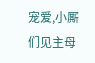宠爱,小厮们见主母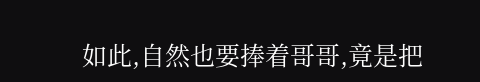如此,自然也要捧着哥哥,竟是把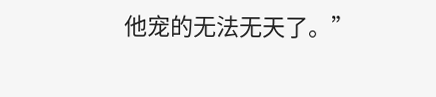他宠的无法无天了。”